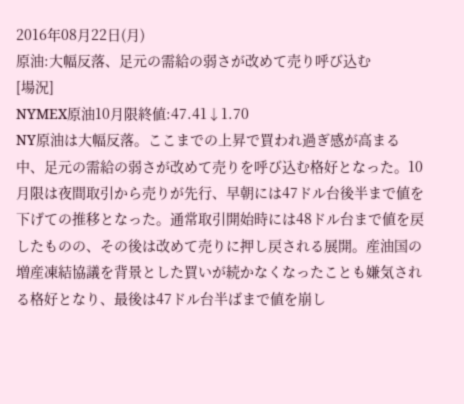2016年08月22日(月)
原油:大幅反落、足元の需給の弱さが改めて売り呼び込む
[場況]
NYMEX原油10月限終値:47.41↓1.70
NY原油は大幅反落。ここまでの上昇で買われ過ぎ感が高まる中、足元の需給の弱さが改めて売りを呼び込む格好となった。10月限は夜間取引から売りが先行、早朝には47ドル台後半まで値を下げての推移となった。通常取引開始時には48ドル台まで値を戻したものの、その後は改めて売りに押し戻される展開。産油国の増産凍結協議を背景とした買いが続かなくなったことも嫌気される格好となり、最後は47ドル台半ばまで値を崩し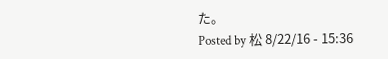た。
Posted by 松 8/22/16 - 15:36